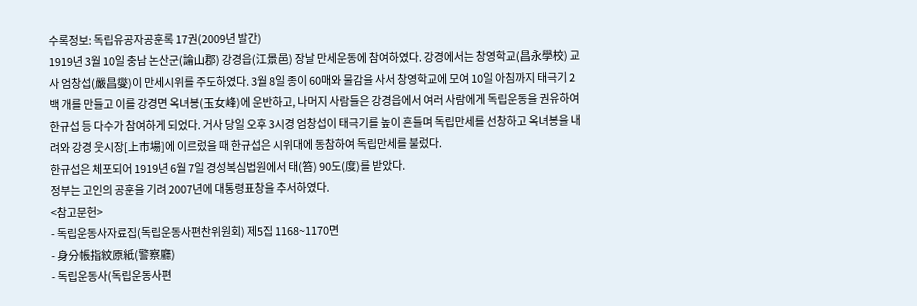수록정보: 독립유공자공훈록 17권(2009년 발간)
1919년 3월 10일 충남 논산군(論山郡) 강경읍(江景邑) 장날 만세운동에 참여하였다. 강경에서는 창영학교(昌永學校) 교사 엄창섭(嚴昌燮)이 만세시위를 주도하였다. 3월 8일 종이 60매와 물감을 사서 창영학교에 모여 10일 아침까지 태극기 2백 개를 만들고 이를 강경면 옥녀봉(玉女峰)에 운반하고, 나머지 사람들은 강경읍에서 여러 사람에게 독립운동을 권유하여 한규섭 등 다수가 참여하게 되었다. 거사 당일 오후 3시경 엄창섭이 태극기를 높이 흔들며 독립만세를 선창하고 옥녀봉을 내려와 강경 웃시장[上市場]에 이르렀을 때 한규섭은 시위대에 동참하여 독립만세를 불렀다.
한규섭은 체포되어 1919년 6월 7일 경성복심법원에서 태(笞) 90도(度)를 받았다.
정부는 고인의 공훈을 기려 2007년에 대통령표창을 추서하였다.
<참고문헌>
- 독립운동사자료집(독립운동사편찬위원회) 제5집 1168~1170면
- 身分帳指紋原紙(警察廳)
- 독립운동사(독립운동사편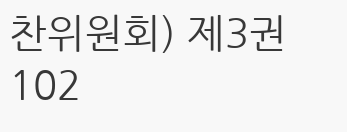찬위원회) 제3권 102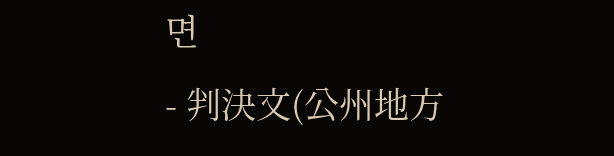면
- 判決文(公州地方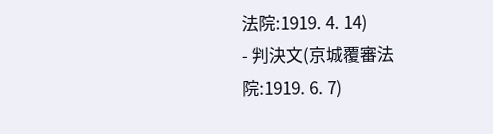法院:1919. 4. 14)
- 判決文(京城覆審法院:1919. 6. 7)